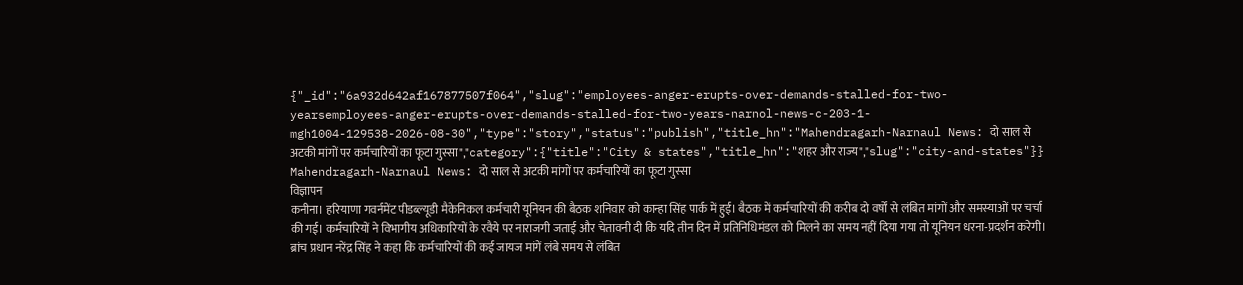{"_id":"6a932d642af167877507f064","slug":"employees-anger-erupts-over-demands-stalled-for-two-yearsemployees-anger-erupts-over-demands-stalled-for-two-years-narnol-news-c-203-1-mgh1004-129538-2026-08-30","type":"story","status":"publish","title_hn":"Mahendragarh-Narnaul News: दो साल से अटकी मांगों पर कर्मचारियों का फूटा गुस्सा","category":{"title":"City & states","title_hn":"शहर और राज्य","slug":"city-and-states"}}
Mahendragarh-Narnaul News: दो साल से अटकी मांगों पर कर्मचारियों का फूटा गुस्सा
विज्ञापन
कनीना। हरियाणा गवर्नमेंट पीडब्ल्यूडी मैकेनिकल कर्मचारी यूनियन की बैठक शनिवार को कान्हा सिंह पार्क में हुई। बैठक में कर्मचारियों की करीब दो वर्षों से लंबित मांगों और समस्याओं पर चर्चा की गई। कर्मचारियों ने विभागीय अधिकारियों के रवैये पर नाराजगी जताई और चेतावनी दी कि यदि तीन दिन में प्रतिनिधिमंडल को मिलने का समय नहीं दिया गया तो यूनियन धरना-प्रदर्शन करेगी।
ब्रांच प्रधान नरेंद्र सिंह ने कहा कि कर्मचारियों की कई जायज मांगें लंबे समय से लंबित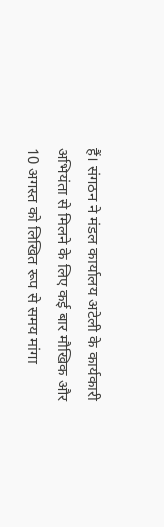हैं। संगठन ने मंडल कार्यालय अटेली के कार्यकारी अभियंता से मिलने के लिए कई बार मौखिक और 10 अगस्त को लिखित रूप से समय मांगा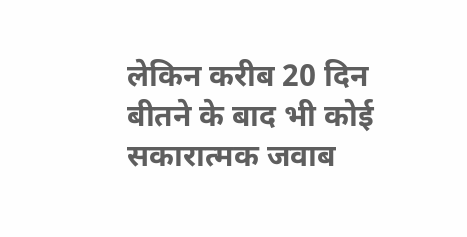लेकिन करीब 20 दिन बीतने के बाद भी कोई सकारात्मक जवाब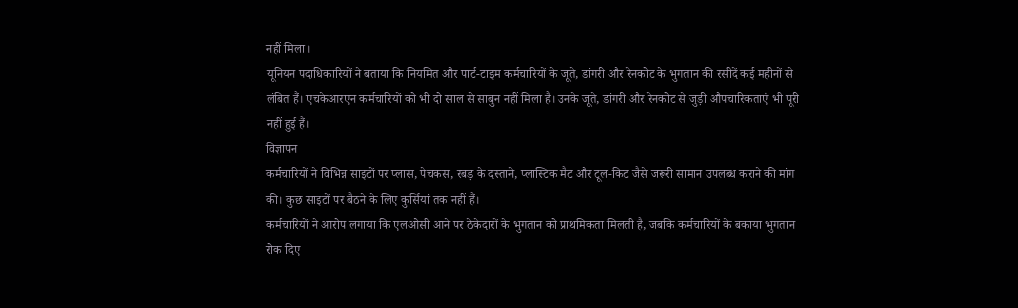नहीं मिला।
यूनियन पदाधिकारियों ने बताया कि नियमित और पार्ट-टाइम कर्मचारियों के जूते, डांगरी और रेनकोट के भुगतान की रसीदें कई महीनों से लंबित हैं। एचकेआरएन कर्मचारियों को भी दो साल से साबुन नहीं मिला है। उनके जूते, डांगरी और रेनकोट से जुड़ी औपचारिकताएं भी पूरी नहीं हुई हैं।
विज्ञापन
कर्मचारियों ने विभिन्न साइटों पर प्लास, पेचकस, रबड़ के दस्ताने, प्लास्टिक मैट और टूल-किट जैसे जरूरी सामान उपलब्ध कराने की मांग की। कुछ साइटों पर बैठने के लिए कुर्सियां तक नहीं हैं।
कर्मचारियों ने आरोप लगाया कि एलओसी आने पर ठेकेदारों के भुगतान को प्राथमिकता मिलती है, जबकि कर्मचारियों के बकाया भुगतान रोक दिए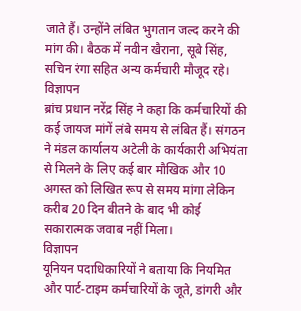जाते हैं। उन्होंने लंबित भुगतान जल्द करने की मांग की। बैठक में नवीन खैराना, सूबे सिंह, सचिन रंगा सहित अन्य कर्मचारी मौजूद रहे।
विज्ञापन
ब्रांच प्रधान नरेंद्र सिंह ने कहा कि कर्मचारियों की कई जायज मांगें लंबे समय से लंबित हैं। संगठन ने मंडल कार्यालय अटेली के कार्यकारी अभियंता से मिलने के लिए कई बार मौखिक और 10 अगस्त को लिखित रूप से समय मांगा लेकिन करीब 20 दिन बीतने के बाद भी कोई सकारात्मक जवाब नहीं मिला।
विज्ञापन
यूनियन पदाधिकारियों ने बताया कि नियमित और पार्ट-टाइम कर्मचारियों के जूते, डांगरी और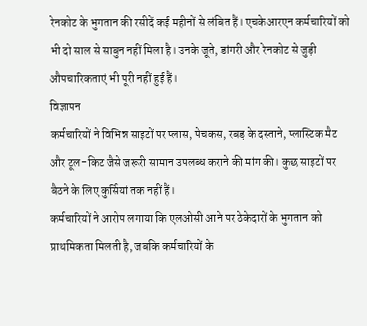रेनकोट के भुगतान की रसीदें कई महीनों से लंबित हैं। एचकेआरएन कर्मचारियों को भी दो साल से साबुन नहीं मिला है। उनके जूते, डांगरी और रेनकोट से जुड़ी औपचारिकताएं भी पूरी नहीं हुई हैं।
विज्ञापन
कर्मचारियों ने विभिन्न साइटों पर प्लास, पेचकस, रबड़ के दस्ताने, प्लास्टिक मैट और टूल-किट जैसे जरूरी सामान उपलब्ध कराने की मांग की। कुछ साइटों पर बैठने के लिए कुर्सियां तक नहीं हैं।
कर्मचारियों ने आरोप लगाया कि एलओसी आने पर ठेकेदारों के भुगतान को प्राथमिकता मिलती है, जबकि कर्मचारियों के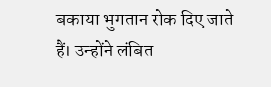बकाया भुगतान रोक दिए जाते हैं। उन्होंने लंबित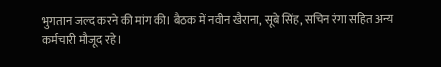भुगतान जल्द करने की मांग की। बैठक में नवीन खैराना, सूबे सिंह, सचिन रंगा सहित अन्य कर्मचारी मौजूद रहे।